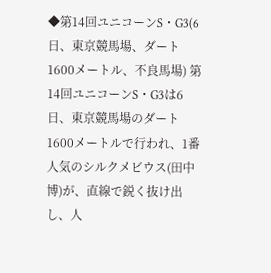◆第14回ユニコーンS・G3(6日、東京競馬場、ダート1600メートル、不良馬場) 第14回ユニコーンS・G3は6日、東京競馬場のダート1600メートルで行われ、1番人気のシルクメビウス(田中博)が、直線で鋭く抜け出し、人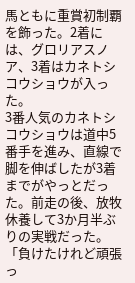馬ともに重賞初制覇を飾った。2着には、グロリアスノア、3着はカネトシコウショウが入った。
3番人気のカネトシコウショウは道中5番手を進み、直線で脚を伸ばしたが3着までがやっとだった。前走の後、放牧休養して3か月半ぶりの実戦だった。「負けたけれど頑張っ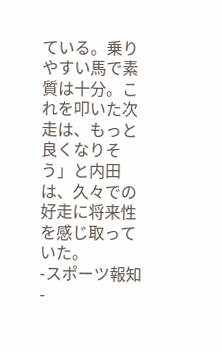ている。乗りやすい馬で素質は十分。これを叩いた次走は、もっと良くなりそう」と内田は、久々での好走に将来性を感じ取っていた。
-スポーツ報知-